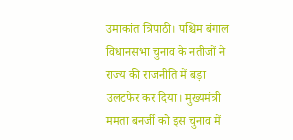उमाकांत त्रिपाठी। पश्चिम बंगाल विधानसभा चुनाव के नतीजों ने राज्य की राजनीति में बड़ा उलटफेर कर दिया। मुख्यमंत्री ममता बनर्जी को इस चुनाव में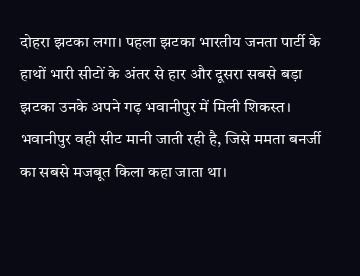दोहरा झटका लगा। पहला झटका भारतीय जनता पार्टी के हाथों भारी सीटों के अंतर से हार और दूसरा सबसे बड़ा झटका उनके अपने गढ़ भवानीपुर में मिली शिकस्त।
भवानीपुर वही सीट मानी जाती रही है, जिसे ममता बनर्जी का सबसे मजबूत किला कहा जाता था।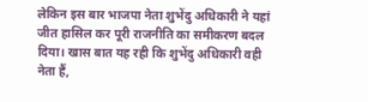लेकिन इस बार भाजपा नेता शुभेंदु अधिकारी ने यहां जीत हासिल कर पूरी राजनीति का समीकरण बदल दिया। खास बात यह रही कि शुभेंदु अधिकारी वही नेता हैं,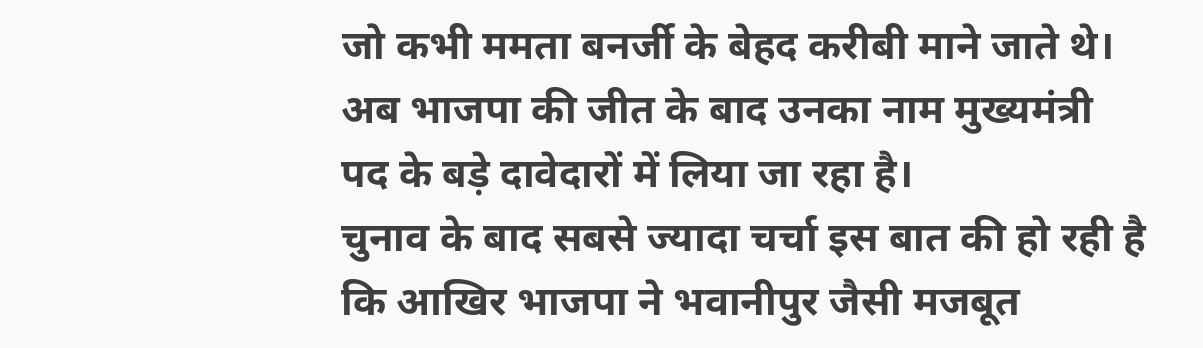जो कभी ममता बनर्जी के बेहद करीबी माने जाते थे। अब भाजपा की जीत के बाद उनका नाम मुख्यमंत्री पद के बड़े दावेदारों में लिया जा रहा है।
चुनाव के बाद सबसे ज्यादा चर्चा इस बात की हो रही है कि आखिर भाजपा ने भवानीपुर जैसी मजबूत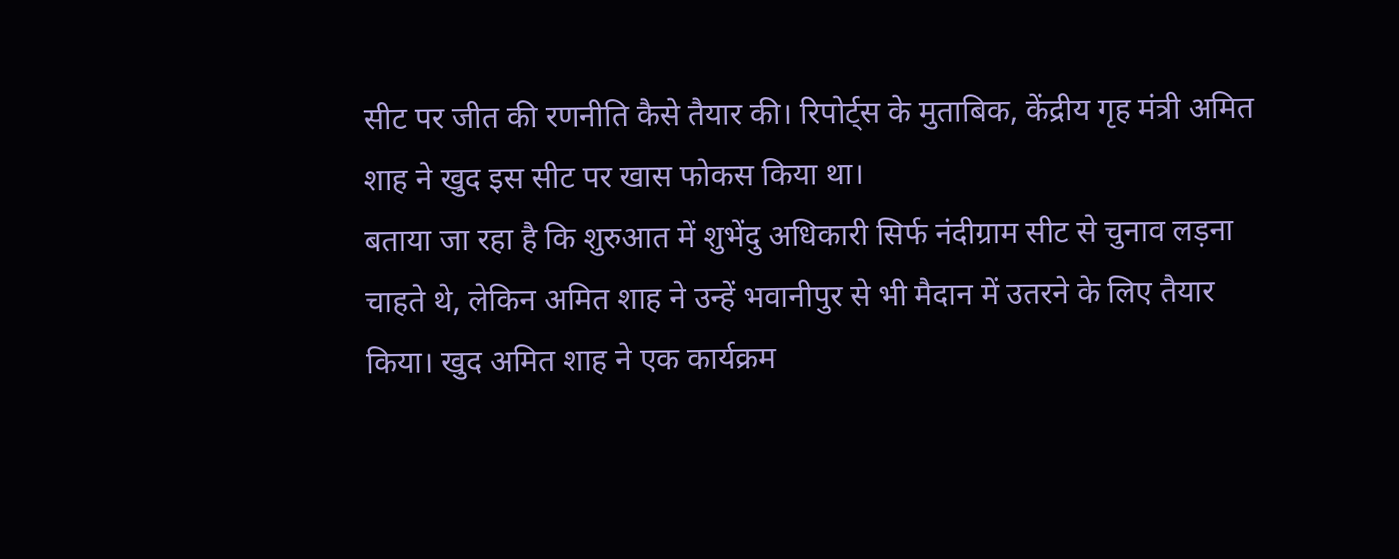सीट पर जीत की रणनीति कैसे तैयार की। रिपोर्ट्स के मुताबिक, केंद्रीय गृह मंत्री अमित शाह ने खुद इस सीट पर खास फोकस किया था।
बताया जा रहा है कि शुरुआत में शुभेंदु अधिकारी सिर्फ नंदीग्राम सीट से चुनाव लड़ना चाहते थे, लेकिन अमित शाह ने उन्हें भवानीपुर से भी मैदान में उतरने के लिए तैयार किया। खुद अमित शाह ने एक कार्यक्रम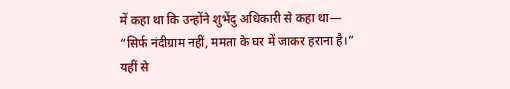में कहा था कि उन्होंने शुभेंदु अधिकारी से कहा था— “सिर्फ नंदीग्राम नहीं, ममता के घर में जाकर हराना है।”
यहीं से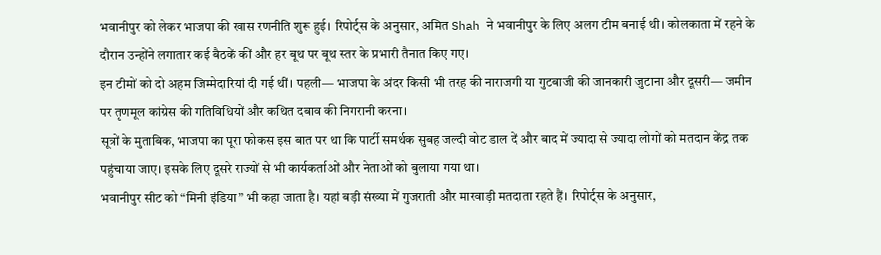भवानीपुर को लेकर भाजपा की खास रणनीति शुरू हुई। रिपोर्ट्स के अनुसार, अमित Shah ने भवानीपुर के लिए अलग टीम बनाई थी। कोलकाता में रहने के दौरान उन्होंने लगातार कई बैठकें कीं और हर बूथ पर बूथ स्तर के प्रभारी तैनात किए गए।
इन टीमों को दो अहम जिम्मेदारियां दी गई थीं। पहली— भाजपा के अंदर किसी भी तरह की नाराजगी या गुटबाजी की जानकारी जुटाना और दूसरी— जमीन पर तृणमूल कांग्रेस की गतिविधियों और कथित दबाव की निगरानी करना।
सूत्रों के मुताबिक, भाजपा का पूरा फोकस इस बात पर था कि पार्टी समर्थक सुबह जल्दी वोट डाल दें और बाद में ज्यादा से ज्यादा लोगों को मतदान केंद्र तक पहुंचाया जाए। इसके लिए दूसरे राज्यों से भी कार्यकर्ताओं और नेताओं को बुलाया गया था।
भवानीपुर सीट को “मिनी इंडिया” भी कहा जाता है। यहां बड़ी संख्या में गुजराती और मारवाड़ी मतदाता रहते हैं। रिपोर्ट्स के अनुसार,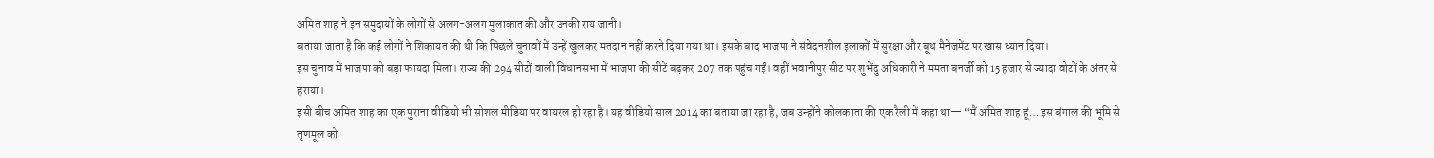अमित शाह ने इन समुदायों के लोगों से अलग-अलग मुलाकात की और उनकी राय जानी।
बताया जाता है कि कई लोगों ने शिकायत की थी कि पिछले चुनावों में उन्हें खुलकर मतदान नहीं करने दिया गया था। इसके बाद भाजपा ने संवेदनशील इलाकों में सुरक्षा और बूथ मैनेजमेंट पर खास ध्यान दिया।
इस चुनाव में भाजपा को बड़ा फायदा मिला। राज्य की 294 सीटों वाली विधानसभा में भाजपा की सीटें बढ़कर 207 तक पहुंच गईं। वहीं भवानीपुर सीट पर शुभेंदु अधिकारी ने ममता बनर्जी को 15 हजार से ज्यादा वोटों के अंतर से हराया।
इसी बीच अमित शाह का एक पुराना वीडियो भी सोशल मीडिया पर वायरल हो रहा है। यह वीडियो साल 2014 का बताया जा रहा है, जब उन्होंने कोलकाता की एक रैली में कहा था— “मैं अमित शाह हूं… इस बंगाल की भूमि से तृणमूल को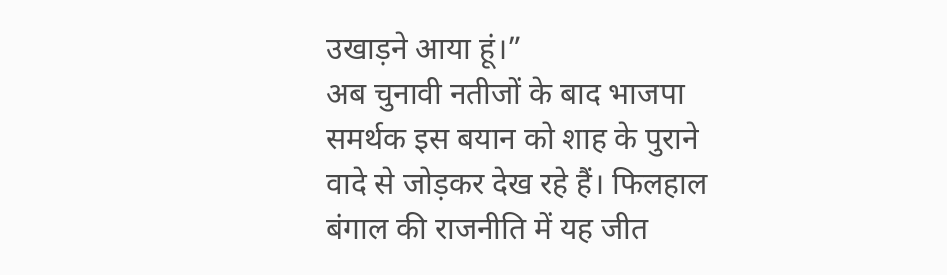उखाड़ने आया हूं।”
अब चुनावी नतीजों के बाद भाजपा समर्थक इस बयान को शाह के पुराने वादे से जोड़कर देख रहे हैं। फिलहाल बंगाल की राजनीति में यह जीत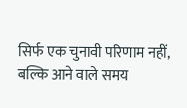सिर्फ एक चुनावी परिणाम नहीं, बल्कि आने वाले समय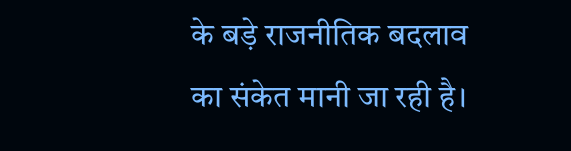के बड़े राजनीतिक बदलाव का संकेत मानी जा रही है।